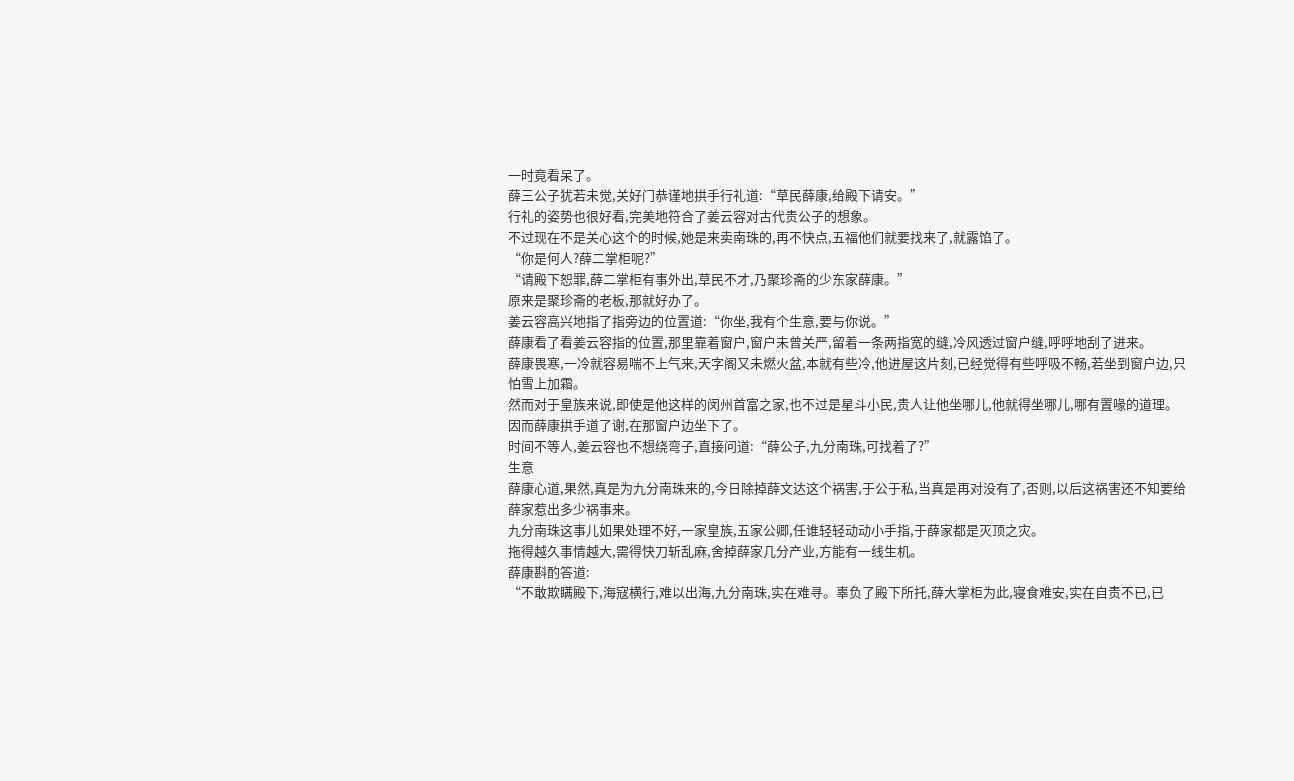一时竟看呆了。
薛三公子犹若未觉,关好门恭谨地拱手行礼道:“草民薛康,给殿下请安。”
行礼的姿势也很好看,完美地符合了姜云容对古代贵公子的想象。
不过现在不是关心这个的时候,她是来卖南珠的,再不快点,五福他们就要找来了,就露馅了。
“你是何人?薛二掌柜呢?”
“请殿下恕罪,薛二掌柜有事外出,草民不才,乃聚珍斋的少东家薛康。”
原来是聚珍斋的老板,那就好办了。
姜云容高兴地指了指旁边的位置道:“你坐,我有个生意,要与你说。”
薛康看了看姜云容指的位置,那里靠着窗户,窗户未曾关严,留着一条两指宽的缝,冷风透过窗户缝,呼呼地刮了进来。
薛康畏寒,一冷就容易喘不上气来,天字阁又未燃火盆,本就有些冷,他进屋这片刻,已经觉得有些呼吸不畅,若坐到窗户边,只怕雪上加霜。
然而对于皇族来说,即使是他这样的闵州首富之家,也不过是星斗小民,贵人让他坐哪儿,他就得坐哪儿,哪有置喙的道理。
因而薛康拱手道了谢,在那窗户边坐下了。
时间不等人,姜云容也不想绕弯子,直接问道:“薛公子,九分南珠,可找着了?”
生意
薛康心道,果然,真是为九分南珠来的,今日除掉薛文达这个祸害,于公于私,当真是再对没有了,否则,以后这祸害还不知要给薛家惹出多少祸事来。
九分南珠这事儿如果处理不好,一家皇族,五家公卿,任谁轻轻动动小手指,于薛家都是灭顶之灾。
拖得越久事情越大,需得快刀斩乱麻,舍掉薛家几分产业,方能有一线生机。
薛康斟酌答道:
“不敢欺瞒殿下,海寇横行,难以出海,九分南珠,实在难寻。辜负了殿下所托,薛大掌柜为此,寝食难安,实在自责不已,已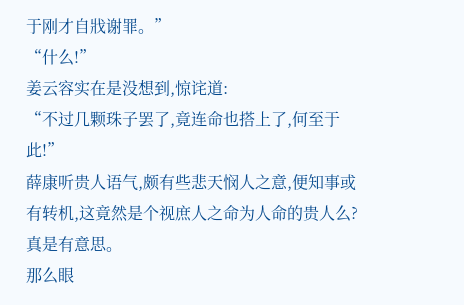于刚才自戕谢罪。”
“什么!”
姜云容实在是没想到,惊诧道:
“不过几颗珠子罢了,竟连命也搭上了,何至于此!”
薛康听贵人语气,颇有些悲天悯人之意,便知事或有转机,这竟然是个视庶人之命为人命的贵人么?
真是有意思。
那么眼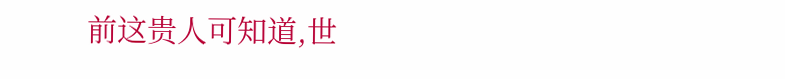前这贵人可知道,世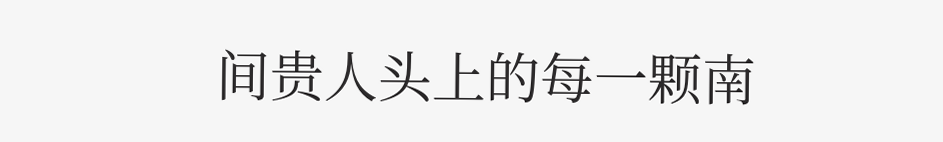间贵人头上的每一颗南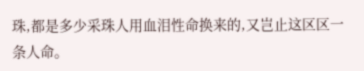珠,都是多少采珠人用血泪性命换来的,又岂止这区区一条人命。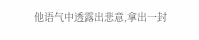他语气中透露出悲意,拿出一封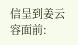信呈到姜云容面前: